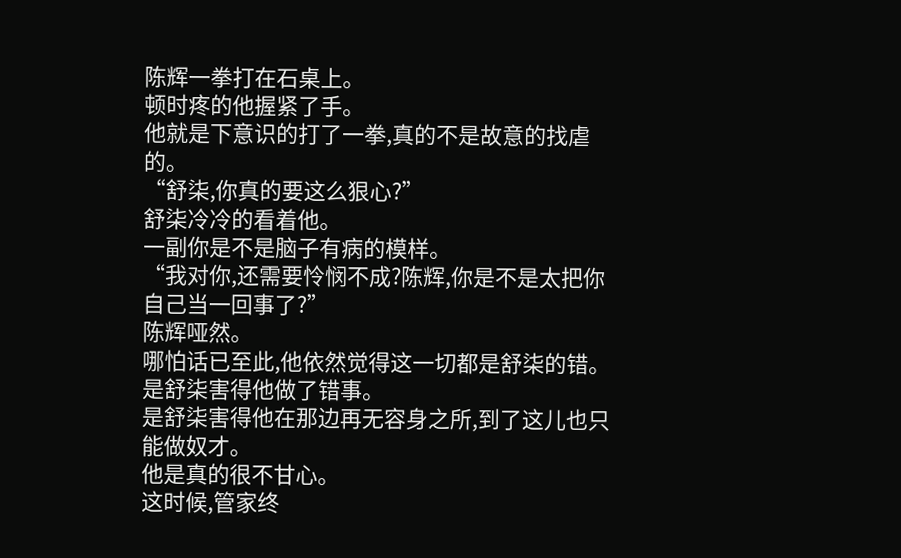陈辉一拳打在石桌上。
顿时疼的他握紧了手。
他就是下意识的打了一拳,真的不是故意的找虐的。
“舒柒,你真的要这么狠心?”
舒柒冷冷的看着他。
一副你是不是脑子有病的模样。
“我对你,还需要怜悯不成?陈辉,你是不是太把你自己当一回事了?”
陈辉哑然。
哪怕话已至此,他依然觉得这一切都是舒柒的错。
是舒柒害得他做了错事。
是舒柒害得他在那边再无容身之所,到了这儿也只能做奴才。
他是真的很不甘心。
这时候,管家终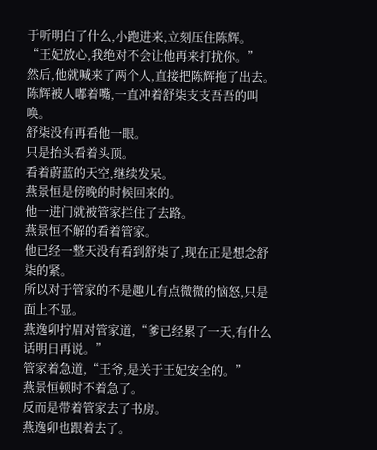于听明白了什么,小跑进来,立刻压住陈辉。
“王妃放心,我绝对不会让他再来打扰你。”
然后,他就喊来了两个人,直接把陈辉拖了出去。
陈辉被人嘟着嘴,一直冲着舒柒支支吾吾的叫唤。
舒柒没有再看他一眼。
只是抬头看着头顶。
看着蔚蓝的天空,继续发呆。
燕景恒是傍晚的时候回来的。
他一进门就被管家拦住了去路。
燕景恒不解的看着管家。
他已经一整天没有看到舒柒了,现在正是想念舒柒的紧。
所以对于管家的不是趣儿有点微微的恼怒,只是面上不显。
燕逸卯拧眉对管家道,“爹已经累了一天,有什么话明日再说。”
管家着急道,“王爷,是关于王妃安全的。”
燕景恒顿时不着急了。
反而是带着管家去了书房。
燕逸卯也跟着去了。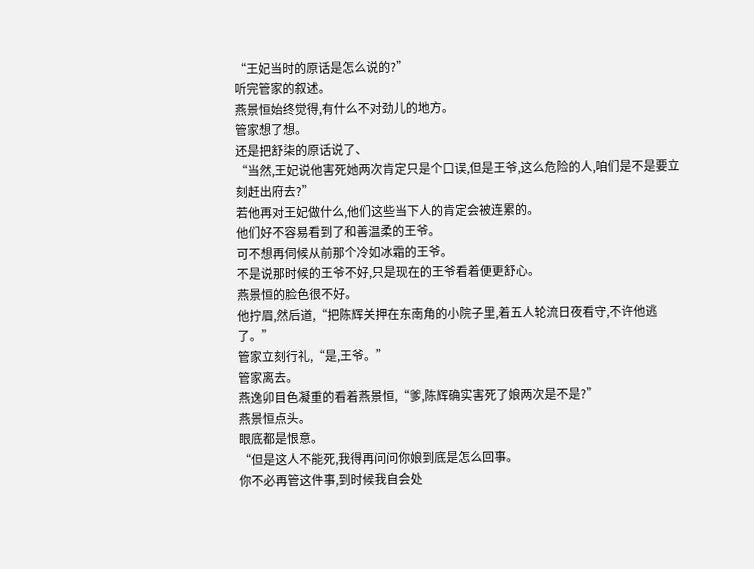“王妃当时的原话是怎么说的?”
听完管家的叙述。
燕景恒始终觉得,有什么不对劲儿的地方。
管家想了想。
还是把舒柒的原话说了、
“当然,王妃说他害死她两次肯定只是个口误,但是王爷,这么危险的人,咱们是不是要立刻赶出府去?”
若他再对王妃做什么,他们这些当下人的肯定会被连累的。
他们好不容易看到了和善温柔的王爷。
可不想再伺候从前那个冷如冰霜的王爷。
不是说那时候的王爷不好,只是现在的王爷看着便更舒心。
燕景恒的脸色很不好。
他拧眉,然后道,“把陈辉关押在东南角的小院子里,着五人轮流日夜看守,不许他逃了。”
管家立刻行礼,“是,王爷。”
管家离去。
燕逸卯目色凝重的看着燕景恒,“爹,陈辉确实害死了娘两次是不是?”
燕景恒点头。
眼底都是恨意。
“但是这人不能死,我得再问问你娘到底是怎么回事。
你不必再管这件事,到时候我自会处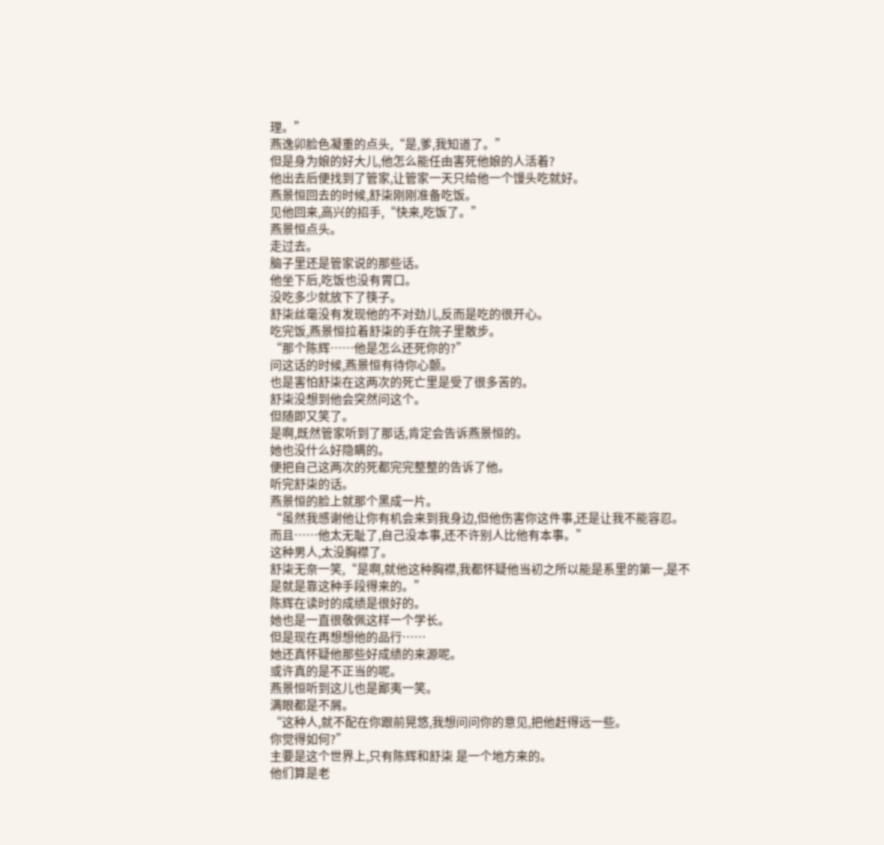理。”
燕逸卯脸色凝重的点头,“是,爹,我知道了。”
但是身为娘的好大儿,他怎么能任由害死他娘的人活着?
他出去后便找到了管家,让管家一天只给他一个馒头吃就好。
燕景恒回去的时候,舒柒刚刚准备吃饭。
见他回来,高兴的招手,“快来,吃饭了。”
燕景恒点头。
走过去。
脑子里还是管家说的那些话。
他坐下后,吃饭也没有胃口。
没吃多少就放下了筷子。
舒柒丝毫没有发现他的不对劲儿,反而是吃的很开心。
吃完饭,燕景恒拉着舒柒的手在院子里散步。
“那个陈辉……他是怎么还死你的?”
问这话的时候,燕景恒有待你心颤。
也是害怕舒柒在这两次的死亡里是受了很多苦的。
舒柒没想到他会突然问这个。
但随即又笑了。
是啊,既然管家听到了那话,肯定会告诉燕景恒的。
她也没什么好隐瞒的。
便把自己这两次的死都完完整整的告诉了他。
听完舒柒的话。
燕景恒的脸上就那个黑成一片。
“虽然我感谢他让你有机会来到我身边,但他伤害你这件事,还是让我不能容忍。
而且……他太无耻了,自己没本事,还不许别人比他有本事。”
这种男人,太没胸襟了。
舒柒无奈一笑,“是啊,就他这种胸襟,我都怀疑他当初之所以能是系里的第一,是不是就是靠这种手段得来的。”
陈辉在读时的成绩是很好的。
她也是一直很敬佩这样一个学长。
但是现在再想想他的品行……
她还真怀疑他那些好成绩的来源呢。
或许真的是不正当的呢。
燕景恒听到这儿也是鄙夷一笑。
满眼都是不屑。
“这种人,就不配在你跟前晃悠,我想问问你的意见,把他赶得远一些。
你觉得如何?”
主要是这个世界上,只有陈辉和舒柒 是一个地方来的。
他们算是老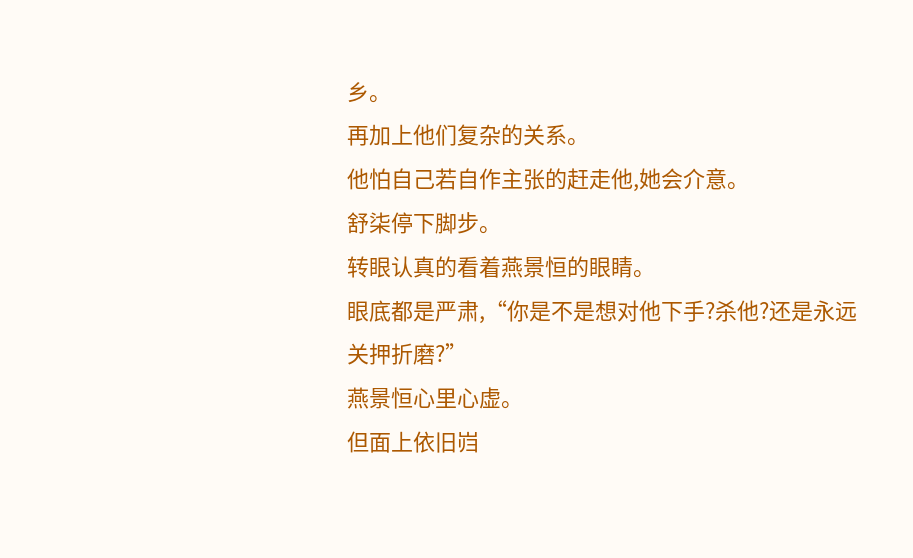乡。
再加上他们复杂的关系。
他怕自己若自作主张的赶走他,她会介意。
舒柒停下脚步。
转眼认真的看着燕景恒的眼睛。
眼底都是严肃,“你是不是想对他下手?杀他?还是永远关押折磨?”
燕景恒心里心虚。
但面上依旧岿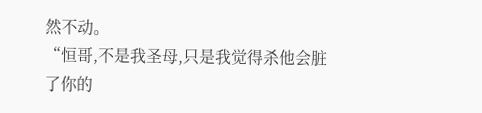然不动。
“恒哥,不是我圣母,只是我觉得杀他会脏了你的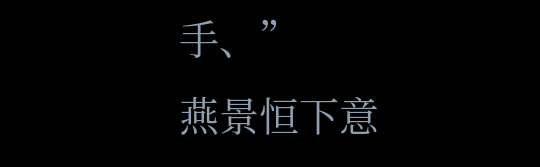手、”
燕景恒下意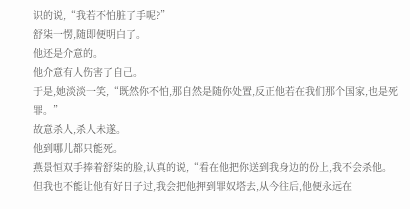识的说,“我若不怕脏了手呢?”
舒柒一愣,随即便明白了。
他还是介意的。
他介意有人伤害了自己。
于是,她淡淡一笑,“既然你不怕,那自然是随你处置,反正他若在我们那个国家,也是死罪。”
故意杀人,杀人未遂。
他到哪儿都只能死。
燕景恒双手捧着舒柒的脸,认真的说,“看在他把你送到我身边的份上,我不会杀他。
但我也不能让他有好日子过,我会把他押到罪奴塔去,从今往后,他便永远在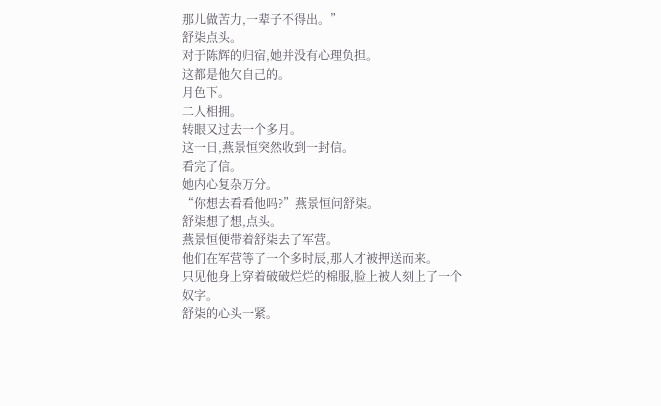那儿做苦力,一辈子不得出。”
舒柒点头。
对于陈辉的归宿,她并没有心理负担。
这都是他欠自己的。
月色下。
二人相拥。
转眼又过去一个多月。
这一日,燕景恒突然收到一封信。
看完了信。
她内心复杂万分。
“你想去看看他吗?”燕景恒问舒柒。
舒柒想了想,点头。
燕景恒便带着舒柒去了军营。
他们在军营等了一个多时辰,那人才被押送而来。
只见他身上穿着破破烂烂的棉服,脸上被人刻上了一个奴字。
舒柒的心头一紧。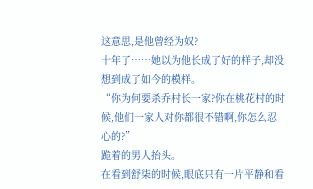这意思,是他曾经为奴?
十年了……她以为他长成了好的样子,却没想到成了如今的模样。
“你为何要杀乔村长一家?你在桃花村的时候,他们一家人对你都很不错啊,你怎么忍心的?”
跪着的男人抬头。
在看到舒柒的时候,眼底只有一片平静和看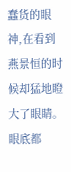蠢货的眼神,在看到燕景恒的时候却猛地瞪大了眼睛。
眼底都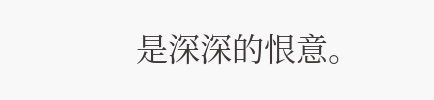是深深的恨意。